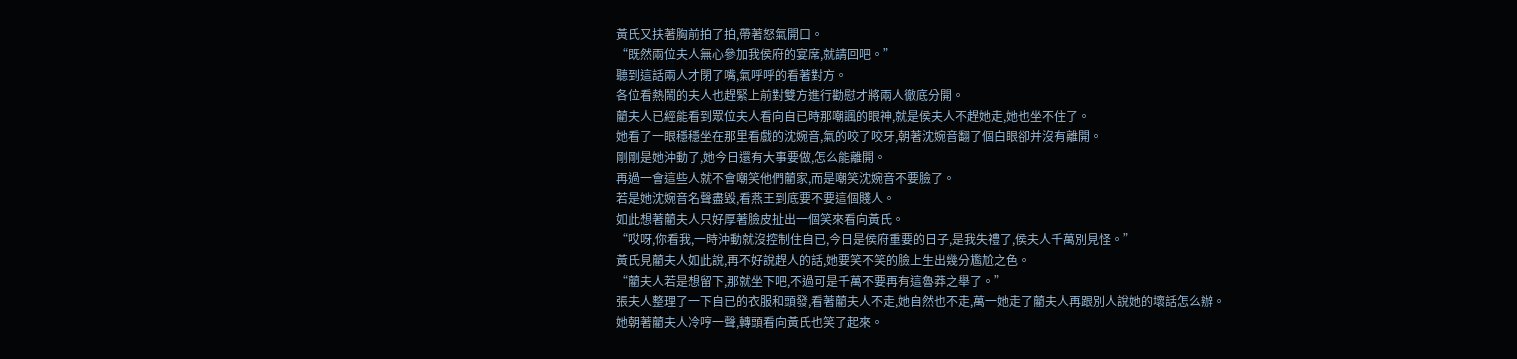黃氏又扶著胸前拍了拍,帶著怒氣開口。
“既然兩位夫人無心參加我侯府的宴席,就請回吧。”
聽到這話兩人才閉了嘴,氣呼呼的看著對方。
各位看熱鬧的夫人也趕緊上前對雙方進行勸慰才將兩人徹底分開。
藺夫人已經能看到眾位夫人看向自已時那嘲諷的眼神,就是侯夫人不趕她走,她也坐不住了。
她看了一眼穩穩坐在那里看戲的沈婉音,氣的咬了咬牙,朝著沈婉音翻了個白眼卻并沒有離開。
剛剛是她沖動了,她今日還有大事要做,怎么能離開。
再過一會這些人就不會嘲笑他們藺家,而是嘲笑沈婉音不要臉了。
若是她沈婉音名聲盡毀,看燕王到底要不要這個賤人。
如此想著藺夫人只好厚著臉皮扯出一個笑來看向黃氏。
“哎呀,你看我,一時沖動就沒控制住自已,今日是侯府重要的日子,是我失禮了,侯夫人千萬別見怪。”
黃氏見藺夫人如此說,再不好說趕人的話,她要笑不笑的臉上生出幾分尷尬之色。
“藺夫人若是想留下,那就坐下吧,不過可是千萬不要再有這魯莽之舉了。”
張夫人整理了一下自已的衣服和頭發,看著藺夫人不走,她自然也不走,萬一她走了藺夫人再跟別人說她的壞話怎么辦。
她朝著藺夫人冷哼一聲,轉頭看向黃氏也笑了起來。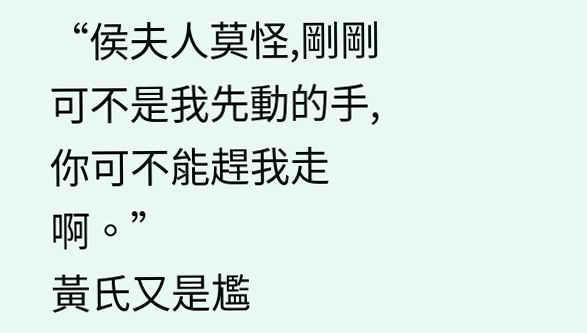“侯夫人莫怪,剛剛可不是我先動的手,你可不能趕我走啊。”
黃氏又是尷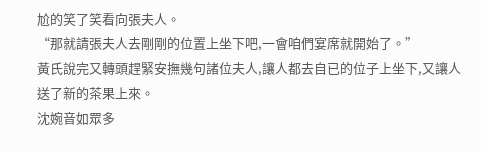尬的笑了笑看向張夫人。
“那就請張夫人去剛剛的位置上坐下吧,一會咱們宴席就開始了。”
黃氏說完又轉頭趕緊安撫幾句諸位夫人,讓人都去自已的位子上坐下,又讓人送了新的茶果上來。
沈婉音如眾多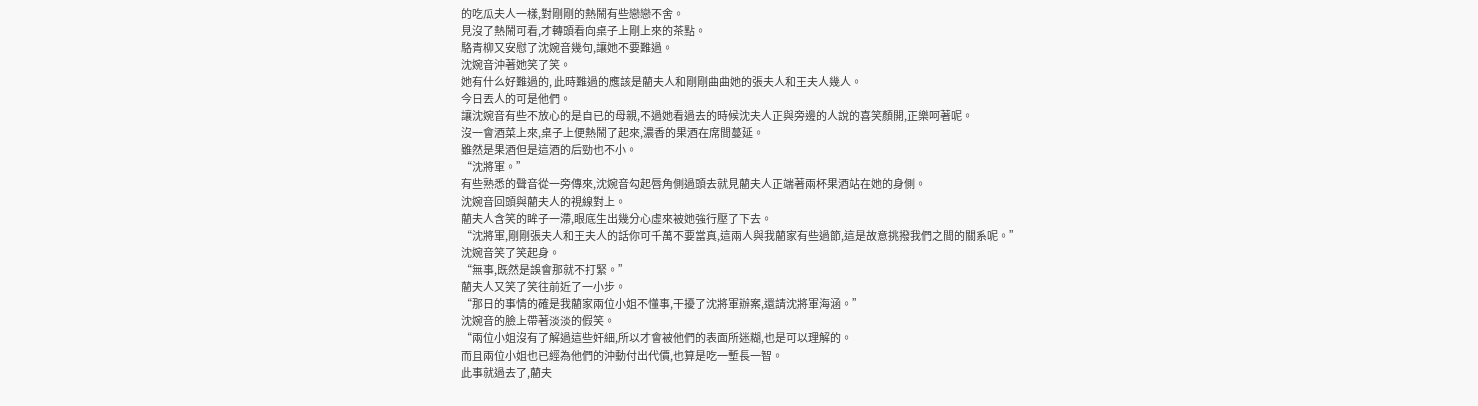的吃瓜夫人一樣,對剛剛的熱鬧有些戀戀不舍。
見沒了熱鬧可看,才轉頭看向桌子上剛上來的茶點。
駱青柳又安慰了沈婉音幾句,讓她不要難過。
沈婉音沖著她笑了笑。
她有什么好難過的, 此時難過的應該是藺夫人和剛剛曲曲她的張夫人和王夫人幾人。
今日丟人的可是他們。
讓沈婉音有些不放心的是自已的母親,不過她看過去的時候沈夫人正與旁邊的人說的喜笑顏開,正樂呵著呢。
沒一會酒菜上來,桌子上便熱鬧了起來,濃香的果酒在席間蔓延。
雖然是果酒但是這酒的后勁也不小。
“沈將軍。”
有些熟悉的聲音從一旁傳來,沈婉音勾起唇角側過頭去就見藺夫人正端著兩杯果酒站在她的身側。
沈婉音回頭與藺夫人的視線對上。
藺夫人含笑的眸子一滯,眼底生出幾分心虛來被她強行壓了下去。
“沈將軍,剛剛張夫人和王夫人的話你可千萬不要當真,這兩人與我藺家有些過節,這是故意挑撥我們之間的關系呢。”
沈婉音笑了笑起身。
“無事,既然是誤會那就不打緊。”
藺夫人又笑了笑往前近了一小步。
“那日的事情的確是我藺家兩位小姐不懂事,干擾了沈將軍辦案,還請沈將軍海涵。”
沈婉音的臉上帶著淡淡的假笑。
“兩位小姐沒有了解過這些奸細,所以才會被他們的表面所迷糊,也是可以理解的。
而且兩位小姐也已經為他們的沖動付出代價,也算是吃一塹長一智。
此事就過去了,藺夫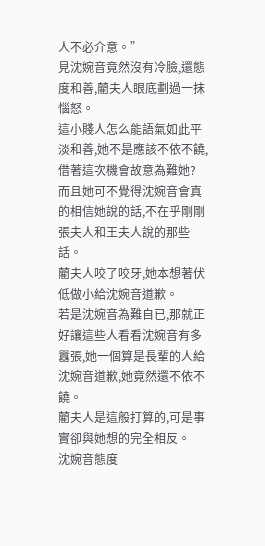人不必介意。”
見沈婉音竟然沒有冷臉,還態度和善,藺夫人眼底劃過一抹惱怒。
這小賤人怎么能語氣如此平淡和善,她不是應該不依不饒,借著這次機會故意為難她?
而且她可不覺得沈婉音會真的相信她說的話,不在乎剛剛張夫人和王夫人說的那些話。
藺夫人咬了咬牙,她本想著伏低做小給沈婉音道歉。
若是沈婉音為難自已,那就正好讓這些人看看沈婉音有多囂張,她一個算是長輩的人給沈婉音道歉,她竟然還不依不饒。
藺夫人是這般打算的,可是事實卻與她想的完全相反。
沈婉音態度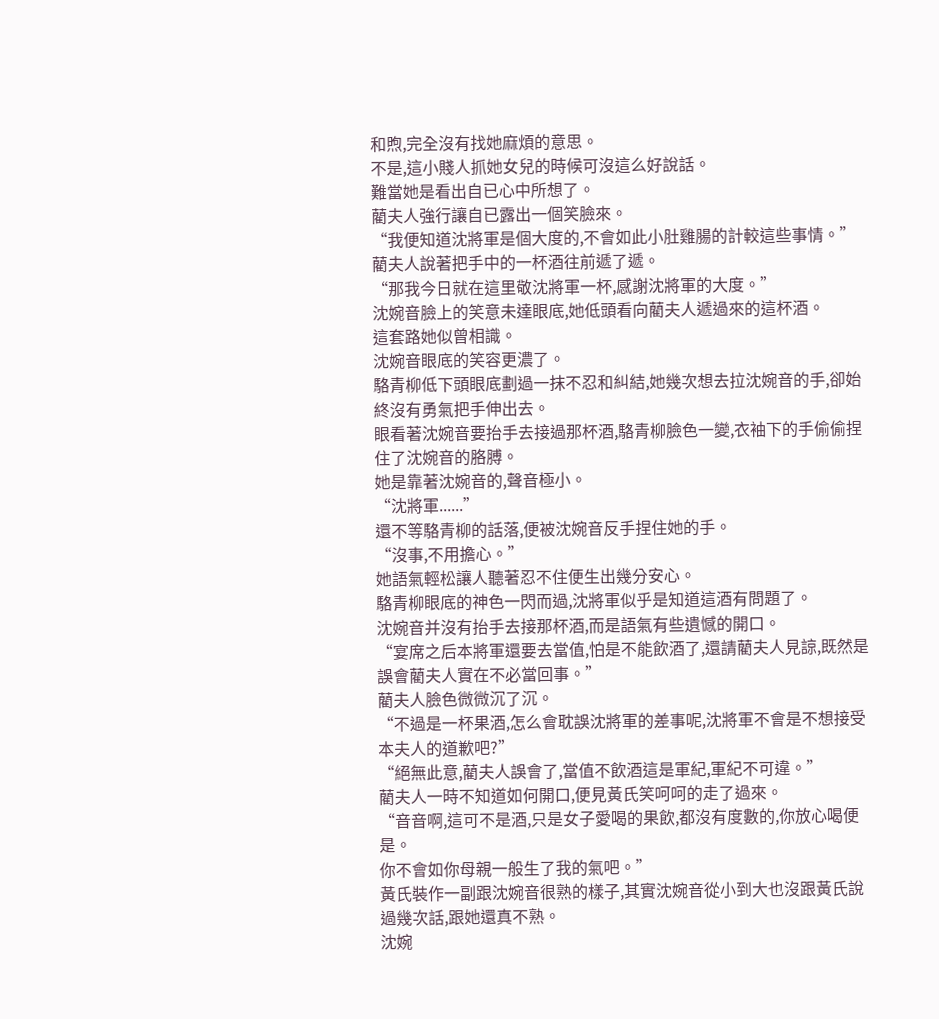和煦,完全沒有找她麻煩的意思。
不是,這小賤人抓她女兒的時候可沒這么好說話。
難當她是看出自已心中所想了。
藺夫人強行讓自已露出一個笑臉來。
“我便知道沈將軍是個大度的,不會如此小肚雞腸的計較這些事情。”
藺夫人說著把手中的一杯酒往前遞了遞。
“那我今日就在這里敬沈將軍一杯,感謝沈將軍的大度。”
沈婉音臉上的笑意未達眼底,她低頭看向藺夫人遞過來的這杯酒。
這套路她似曾相識。
沈婉音眼底的笑容更濃了。
駱青柳低下頭眼底劃過一抹不忍和糾結,她幾次想去拉沈婉音的手,卻始終沒有勇氣把手伸出去。
眼看著沈婉音要抬手去接過那杯酒,駱青柳臉色一變,衣袖下的手偷偷捏住了沈婉音的胳膊。
她是靠著沈婉音的,聲音極小。
“沈將軍......”
還不等駱青柳的話落,便被沈婉音反手捏住她的手。
“沒事,不用擔心。”
她語氣輕松讓人聽著忍不住便生出幾分安心。
駱青柳眼底的神色一閃而過,沈將軍似乎是知道這酒有問題了。
沈婉音并沒有抬手去接那杯酒,而是語氣有些遺憾的開口。
“宴席之后本將軍還要去當值,怕是不能飲酒了,還請藺夫人見諒,既然是誤會藺夫人實在不必當回事。”
藺夫人臉色微微沉了沉。
“不過是一杯果酒,怎么會耽誤沈將軍的差事呢,沈將軍不會是不想接受本夫人的道歉吧?”
“絕無此意,藺夫人誤會了,當值不飲酒這是軍紀,軍紀不可違。”
藺夫人一時不知道如何開口,便見黃氏笑呵呵的走了過來。
“音音啊,這可不是酒,只是女子愛喝的果飲,都沒有度數的,你放心喝便是。
你不會如你母親一般生了我的氣吧。”
黃氏裝作一副跟沈婉音很熟的樣子,其實沈婉音從小到大也沒跟黃氏說過幾次話,跟她還真不熟。
沈婉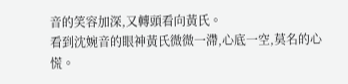音的笑容加深,又轉頭看向黃氏。
看到沈婉音的眼神黃氏微微一滯,心底一空,莫名的心慌。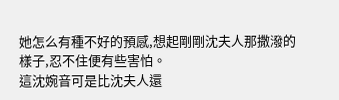她怎么有種不好的預感,想起剛剛沈夫人那撒潑的樣子,忍不住便有些害怕。
這沈婉音可是比沈夫人還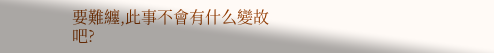要難纏,此事不會有什么變故吧?